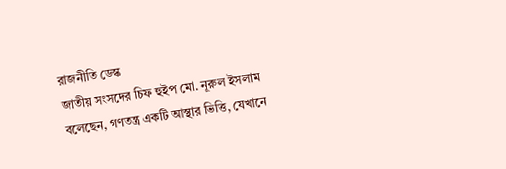রাজনীতি ডেস্ক
জাতীয় সংসদের চিফ হুইপ মো. নূরুল ইসলাম বলেছেন, গণতন্ত্র একটি আস্থার ভিত্তি, যেখানে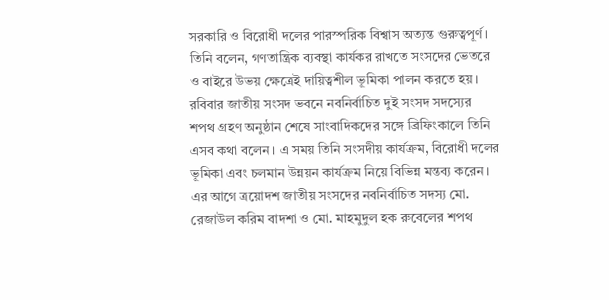সরকারি ও বিরোধী দলের পারস্পরিক বিশ্বাস অত্যন্ত গুরুত্বপূর্ণ। তিনি বলেন, গণতান্ত্রিক ব্যবস্থা কার্যকর রাখতে সংসদের ভেতরে ও বাইরে উভয় ক্ষেত্রেই দায়িত্বশীল ভূমিকা পালন করতে হয়।
রবিবার জাতীয় সংসদ ভবনে নবনির্বাচিত দুই সংসদ সদস্যের শপথ গ্রহণ অনুষ্ঠান শেষে সাংবাদিকদের সঙ্গে ব্রিফিংকালে তিনি এসব কথা বলেন। এ সময় তিনি সংসদীয় কার্যক্রম, বিরোধী দলের ভূমিকা এবং চলমান উন্নয়ন কার্যক্রম নিয়ে বিভিন্ন মন্তব্য করেন।
এর আগে ত্রয়োদশ জাতীয় সংসদের নবনির্বাচিত সদস্য মো. রেজাউল করিম বাদশা ও মো. মাহমুদুল হক রুবেলের শপথ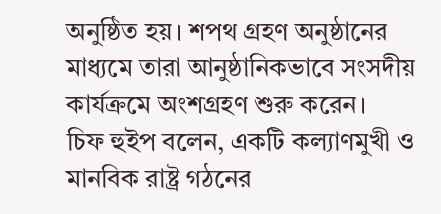অনুষ্ঠিত হয়। শপথ গ্রহণ অনুষ্ঠানের মাধ্যমে তারা আনুষ্ঠানিকভাবে সংসদীয় কার্যক্রমে অংশগ্রহণ শুরু করেন।
চিফ হুইপ বলেন, একটি কল্যাণমুখী ও মানবিক রাষ্ট্র গঠনের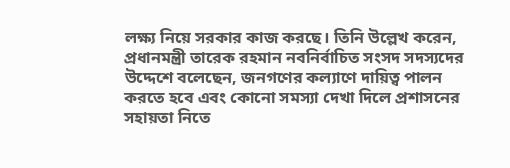লক্ষ্য নিয়ে সরকার কাজ করছে। তিনি উল্লেখ করেন, প্রধানমন্ত্রী তারেক রহমান নবনির্বাচিত সংসদ সদস্যদের উদ্দেশে বলেছেন, জনগণের কল্যাণে দায়িত্ব পালন করতে হবে এবং কোনো সমস্যা দেখা দিলে প্রশাসনের সহায়তা নিতে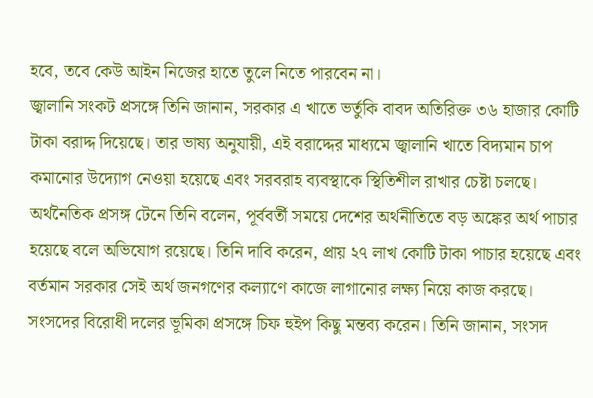হবে, তবে কেউ আইন নিজের হাতে তুলে নিতে পারবেন না।
জ্বালানি সংকট প্রসঙ্গে তিনি জানান, সরকার এ খাতে ভর্তুকি বাবদ অতিরিক্ত ৩৬ হাজার কোটি টাকা বরাদ্দ দিয়েছে। তার ভাষ্য অনুযায়ী, এই বরাদ্দের মাধ্যমে জ্বালানি খাতে বিদ্যমান চাপ কমানোর উদ্যোগ নেওয়া হয়েছে এবং সরবরাহ ব্যবস্থাকে স্থিতিশীল রাখার চেষ্টা চলছে।
অর্থনৈতিক প্রসঙ্গ টেনে তিনি বলেন, পূর্ববর্তী সময়ে দেশের অর্থনীতিতে বড় অঙ্কের অর্থ পাচার হয়েছে বলে অভিযোগ রয়েছে। তিনি দাবি করেন, প্রায় ২৭ লাখ কোটি টাকা পাচার হয়েছে এবং বর্তমান সরকার সেই অর্থ জনগণের কল্যাণে কাজে লাগানোর লক্ষ্য নিয়ে কাজ করছে।
সংসদের বিরোধী দলের ভূমিকা প্রসঙ্গে চিফ হুইপ কিছু মন্তব্য করেন। তিনি জানান, সংসদ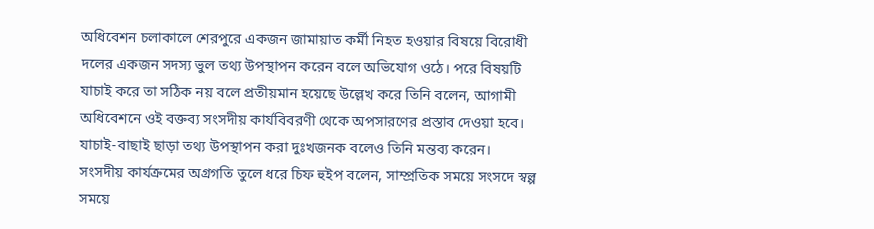অধিবেশন চলাকালে শেরপুরে একজন জামায়াত কর্মী নিহত হওয়ার বিষয়ে বিরোধী দলের একজন সদস্য ভুল তথ্য উপস্থাপন করেন বলে অভিযোগ ওঠে। পরে বিষয়টি যাচাই করে তা সঠিক নয় বলে প্রতীয়মান হয়েছে উল্লেখ করে তিনি বলেন, আগামী অধিবেশনে ওই বক্তব্য সংসদীয় কার্যবিবরণী থেকে অপসারণের প্রস্তাব দেওয়া হবে। যাচাই-বাছাই ছাড়া তথ্য উপস্থাপন করা দুঃখজনক বলেও তিনি মন্তব্য করেন।
সংসদীয় কার্যক্রমের অগ্রগতি তুলে ধরে চিফ হুইপ বলেন, সাম্প্রতিক সময়ে সংসদে স্বল্প সময়ে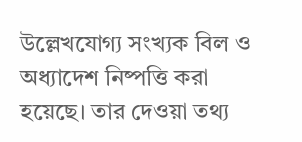উল্লেখযোগ্য সংখ্যক বিল ও অধ্যাদেশ নিষ্পত্তি করা হয়েছে। তার দেওয়া তথ্য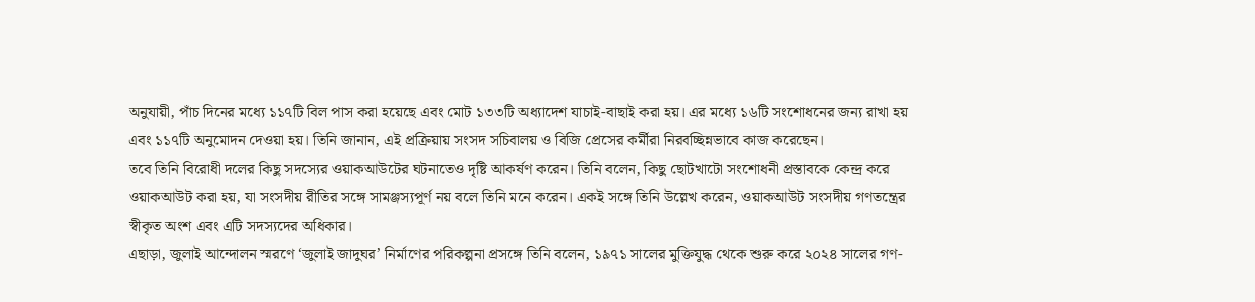অনুযায়ী, পাঁচ দিনের মধ্যে ১১৭টি বিল পাস করা হয়েছে এবং মোট ১৩৩টি অধ্যাদেশ যাচাই-বাছাই করা হয়। এর মধ্যে ১৬টি সংশোধনের জন্য রাখা হয় এবং ১১৭টি অনুমোদন দেওয়া হয়। তিনি জানান, এই প্রক্রিয়ায় সংসদ সচিবালয় ও বিজি প্রেসের কর্মীরা নিরবচ্ছিন্নভাবে কাজ করেছেন।
তবে তিনি বিরোধী দলের কিছু সদস্যের ওয়াকআউটের ঘটনাতেও দৃষ্টি আকর্ষণ করেন। তিনি বলেন, কিছু ছোটখাটো সংশোধনী প্রস্তাবকে কেন্দ্র করে ওয়াকআউট করা হয়, যা সংসদীয় রীতির সঙ্গে সামঞ্জস্যপূর্ণ নয় বলে তিনি মনে করেন। একই সঙ্গে তিনি উল্লেখ করেন, ওয়াকআউট সংসদীয় গণতন্ত্রের স্বীকৃত অংশ এবং এটি সদস্যদের অধিকার।
এছাড়া, জুলাই আন্দোলন স্মরণে ‘জুলাই জাদুঘর’ নির্মাণের পরিকল্পনা প্রসঙ্গে তিনি বলেন, ১৯৭১ সালের মুক্তিযুদ্ধ থেকে শুরু করে ২০২৪ সালের গণ-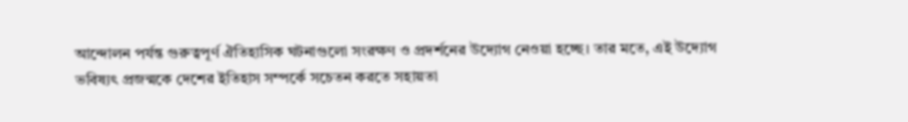আন্দোলন পর্যন্ত গুরুত্বপূর্ণ ঐতিহাসিক ঘটনাগুলো সংরক্ষণ ও প্রদর্শনের উদ্যোগ নেওয়া হচ্ছে। তার মতে, এই উদ্যোগ ভবিষ্যৎ প্রজন্মকে দেশের ইতিহাস সম্পর্কে সচেতন করতে সহায়তা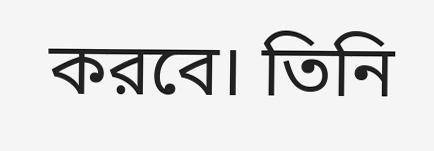করবে। তিনি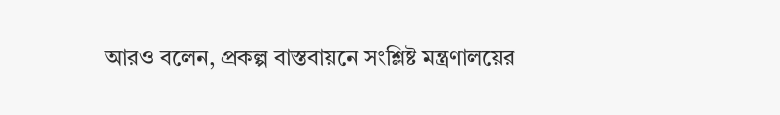আরও বলেন, প্রকল্প বাস্তবায়নে সংশ্লিষ্ট মন্ত্রণালয়ের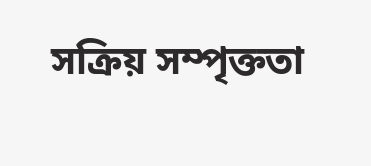সক্রিয় সম্পৃক্ততা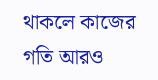থাকলে কাজের গতি আরও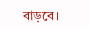বাড়বে।